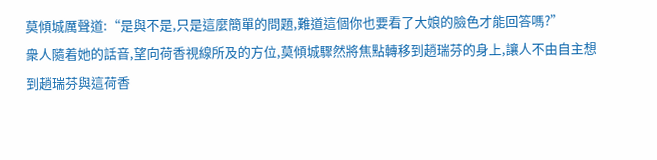莫傾城厲聲道:“是與不是,只是這麼簡單的問題,難道這個你也要看了大娘的臉色才能回答嗎?”
衆人隨着她的話音,望向荷香視線所及的方位,莫傾城驟然將焦點轉移到趙瑞芬的身上,讓人不由自主想到趙瑞芬與這荷香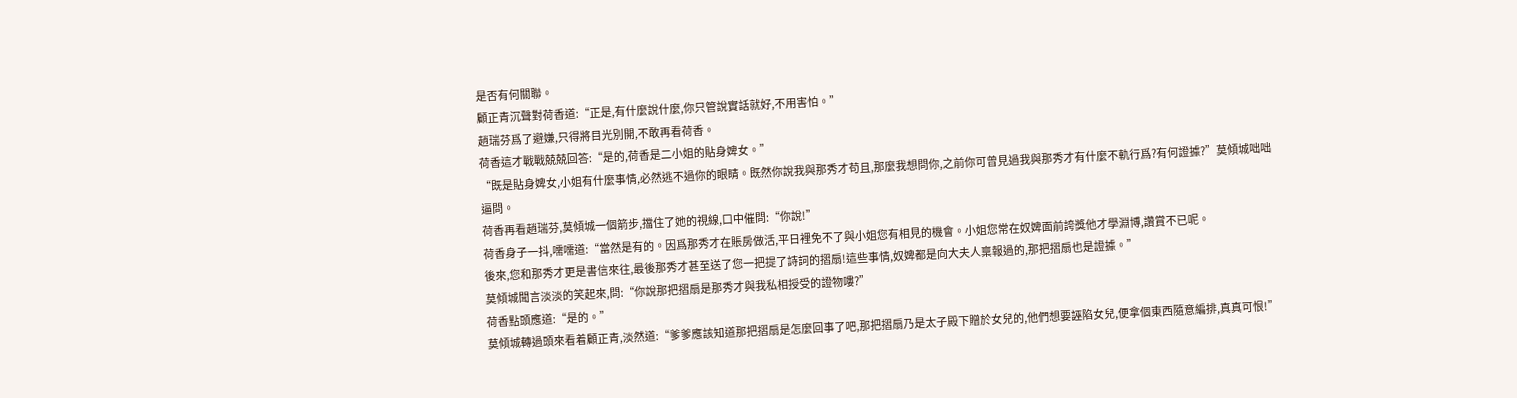是否有何關聯。
顧正青沉聲對荷香道:“正是,有什麼說什麼,你只管說實話就好,不用害怕。”
趙瑞芬爲了避嫌,只得將目光別開,不敢再看荷香。
荷香這才戰戰兢兢回答:“是的,荷香是二小姐的貼身婢女。”
“既是貼身婢女,小姐有什麼事情,必然逃不過你的眼睛。既然你說我與那秀才苟且,那麼我想問你,之前你可曾見過我與那秀才有什麼不軌行爲?有何證據?”莫傾城咄咄逼問。
荷香再看趙瑞芬,莫傾城一個箭步,擋住了她的視線,口中催問:“你說!”
荷香身子一抖,嚅嚅道:“當然是有的。因爲那秀才在賬房做活,平日裡免不了與小姐您有相見的機會。小姐您常在奴婢面前誇獎他才學淵博,讚賞不已呢。
後來,您和那秀才更是書信來往,最後那秀才甚至送了您一把提了詩詞的摺扇!這些事情,奴婢都是向大夫人稟報過的,那把摺扇也是證據。”
莫傾城聞言淡淡的笑起來,問:“你說那把摺扇是那秀才與我私相授受的證物嘍?”
荷香點頭應道:“是的。”
莫傾城轉過頭來看着顧正青,淡然道:“爹爹應該知道那把摺扇是怎麼回事了吧,那把摺扇乃是太子殿下贈於女兒的,他們想要誣陷女兒,便拿個東西隨意編排,真真可恨!”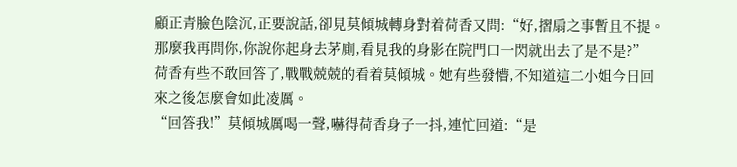顧正青臉色陰沉,正要說話,卻見莫傾城轉身對着荷香又問:“好,摺扇之事暫且不提。那麼我再問你,你說你起身去茅廁,看見我的身影在院門口一閃就出去了是不是?”
荷香有些不敢回答了,戰戰兢兢的看着莫傾城。她有些發懵,不知道這二小姐今日回來之後怎麼會如此凌厲。
“回答我!”莫傾城厲喝一聲,嚇得荷香身子一抖,連忙回道:“是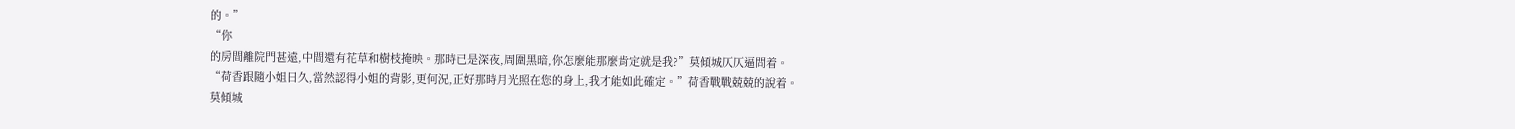的。”
“你
的房間離院門甚遠,中間還有花草和樹枝掩映。那時已是深夜,周圍黑暗,你怎麼能那麼肯定就是我?”莫傾城仄仄逼問着。
“荷香跟隨小姐日久,當然認得小姐的背影,更何況,正好那時月光照在您的身上,我才能如此確定。”荷香戰戰兢兢的說着。
莫傾城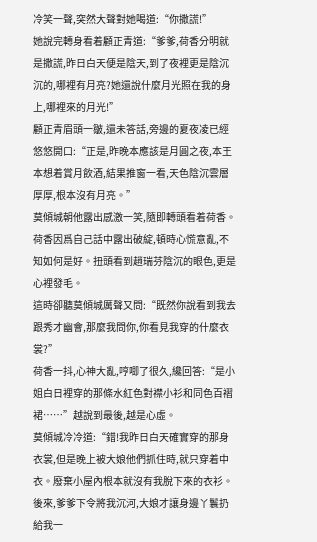冷笑一聲,突然大聲對她喝道:“你撒謊!”
她說完轉身看着顧正青道:“爹爹,荷香分明就是撒謊,昨日白天便是陰天,到了夜裡更是陰沉沉的,哪裡有月亮?她還說什麼月光照在我的身上,哪裡來的月光!”
顧正青眉頭一皺,還未答話,旁邊的夏夜凌已經悠悠開口:“正是,昨晚本應該是月圓之夜,本王本想着賞月飲酒,結果推窗一看,天色陰沉雲層厚厚,根本沒有月亮。”
莫傾城朝他露出感激一笑,隨即轉頭看着荷香。荷香因爲自己話中露出破綻,頓時心慌意亂,不知如何是好。扭頭看到趙瑞芬陰沉的眼色,更是心裡發毛。
這時卻聽莫傾城厲聲又問:“既然你說看到我去跟秀才幽會,那麼我問你,你看見我穿的什麼衣裳?”
荷香一抖,心神大亂,哼唧了很久,纔回答:“是小姐白日裡穿的那條水紅色對襟小衫和同色百褶裙……”越說到最後,越是心虛。
莫傾城冷冷道:“錯!我昨日白天確實穿的那身衣裳,但是晚上被大娘他們抓住時,就只穿着中衣。廢棄小屋內根本就沒有我脫下來的衣衫。後來,爹爹下令將我沉河,大娘才讓身邊丫鬟扔給我一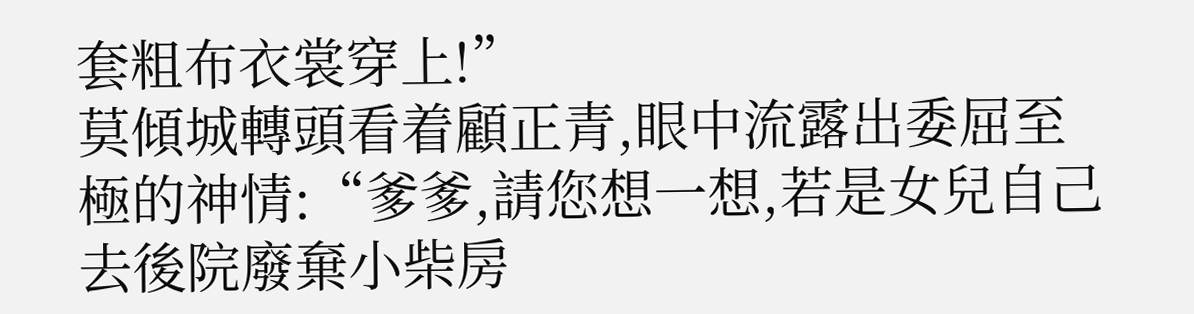套粗布衣裳穿上!”
莫傾城轉頭看着顧正青,眼中流露出委屈至極的神情:“爹爹,請您想一想,若是女兒自己去後院廢棄小柴房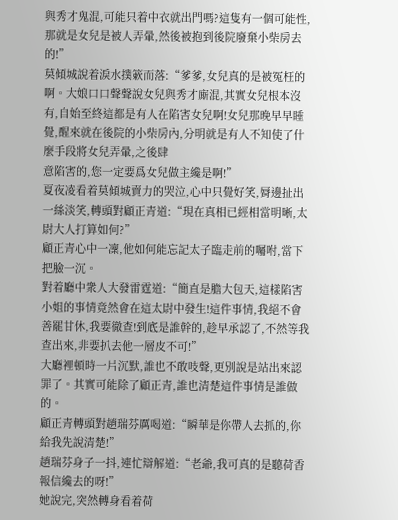與秀才鬼混,可能只着中衣就出門嗎?這隻有一個可能性,那就是女兒是被人弄暈,然後被抱到後院廢棄小柴房去的!”
莫傾城說着淚水撲簌而落:“爹爹,女兒真的是被冤枉的啊。大娘口口聲聲說女兒與秀才廝混,其實女兒根本沒有,自始至終這都是有人在陷害女兒啊!女兒那晚早早睡覺,醒來就在後院的小柴房內,分明就是有人不知使了什麼手段將女兒弄暈,之後肆
意陷害的,您一定要爲女兒做主纔是啊!”
夏夜凌看着莫傾城賣力的哭泣,心中只覺好笑,脣邊扯出一絲淡笑,轉頭對顧正青道:“現在真相已經相當明晰,太尉大人打算如何?”
顧正青心中一凜,他如何能忘記太子臨走前的囑咐,當下把臉一沉。
對着廳中衆人大發雷霆道:“簡直是膽大包天,這樣陷害小姐的事情竟然會在這太尉中發生!這件事情,我絕不會善罷甘休,我要徹查!到底是誰幹的,趁早承認了,不然等我查出來,非要扒去他一層皮不可!”
大廳裡頓時一片沉默,誰也不敢吱聲,更別說是站出來認罪了。其實可能除了顧正青,誰也清楚這件事情是誰做的。
顧正青轉頭對趙瑞芬厲喝道:“瞬華是你帶人去抓的,你給我先說清楚!”
趙瑞芬身子一抖,連忙辯解道:“老爺,我可真的是聽荷香報信纔去的呀!”
她說完,突然轉身看着荷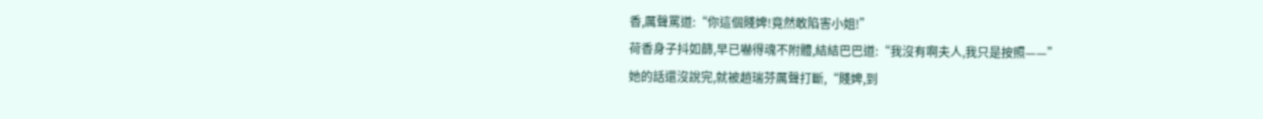香,厲聲罵道:“你這個賤婢!竟然敢陷害小姐!”
荷香身子抖如篩,早已嚇得魂不附體,結結巴巴道:“我沒有啊夫人,我只是按照——”
她的話還沒說完,就被趙瑞芬厲聲打斷,“賤婢,到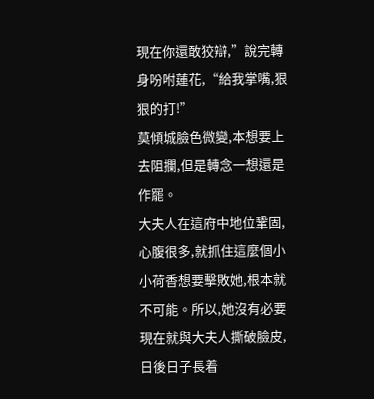現在你還敢狡辯,”說完轉身吩咐蓮花,“給我掌嘴,狠狠的打!”
莫傾城臉色微變,本想要上去阻攔,但是轉念一想還是作罷。
大夫人在這府中地位鞏固,心腹很多,就抓住這麼個小小荷香想要擊敗她,根本就不可能。所以,她沒有必要現在就與大夫人撕破臉皮,日後日子長着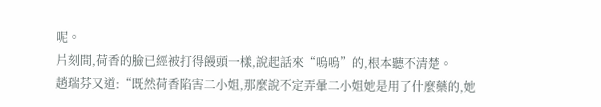呢。
片刻間,荷香的臉已經被打得饅頭一樣,說起話來“嗚嗚”的,根本聽不清楚。
趙瑞芬又道:“既然荷香陷害二小姐,那麼說不定弄暈二小姐她是用了什麼藥的,她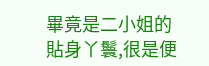畢竟是二小姐的貼身丫鬟,很是便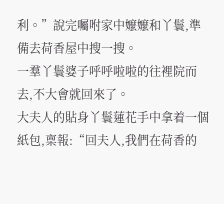利。”說完囑咐家中嬤嬤和丫鬟,準備去荷香屋中搜一搜。
一羣丫鬟婆子呼呼啦啦的往裡院而去,不大會就回來了。
大夫人的貼身丫鬟蓮花手中拿着一個紙包,稟報:“回夫人,我們在荷香的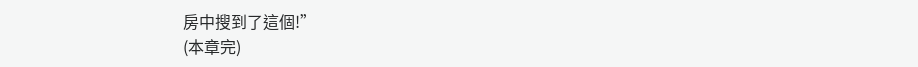房中搜到了這個!”
(本章完)